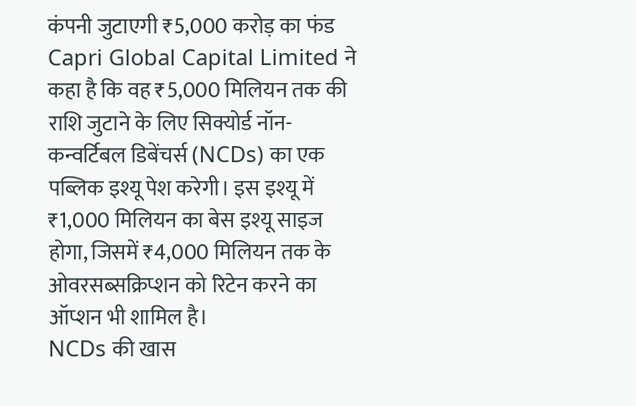कंपनी जुटाएगी ₹5,000 करोड़ का फंड
Capri Global Capital Limited ने कहा है कि वह ₹5,000 मिलियन तक की राशि जुटाने के लिए सिक्योर्ड नॉन-कन्वर्टिबल डिबेंचर्स (NCDs) का एक पब्लिक इश्यू पेश करेगी। इस इश्यू में ₹1,000 मिलियन का बेस इश्यू साइज होगा, जिसमें ₹4,000 मिलियन तक के ओवरसब्सक्रिप्शन को रिटेन करने का ऑप्शन भी शामिल है।
NCDs की खास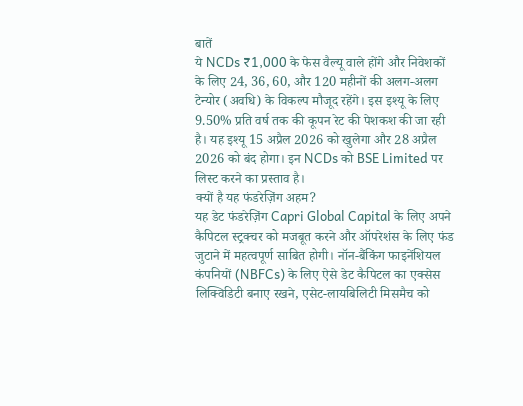बातें
ये NCDs ₹1,000 के फेस वैल्यू वाले होंगे और निवेशकों के लिए 24, 36, 60, और 120 महीनों की अलग-अलग टेन्योर (अवधि) के विकल्प मौजूद रहेंगे। इस इश्यू के लिए 9.50% प्रति वर्ष तक की कूपन रेट की पेशकश की जा रही है। यह इश्यू 15 अप्रैल 2026 को खुलेगा और 28 अप्रैल 2026 को बंद होगा। इन NCDs को BSE Limited पर लिस्ट करने का प्रस्ताव है।
क्यों है यह फंडरेज़िंग अहम?
यह डेट फंडरेज़िंग Capri Global Capital के लिए अपने कैपिटल स्ट्रक्चर को मजबूत करने और ऑपरेशंस के लिए फंड जुटाने में महत्वपूर्ण साबित होगी। नॉन-बैंकिंग फाइनेंशियल कंपनियों (NBFCs) के लिए ऐसे डेट कैपिटल का एक्सेस लिक्विडिटी बनाए रखने, एसेट-लायबिलिटी मिसमैच को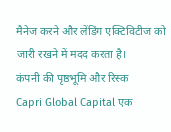मैनेज करने और लेंडिंग एक्टिविटीज को जारी रखने में मदद करता है।
कंपनी की पृष्ठभूमि और रिस्क
Capri Global Capital एक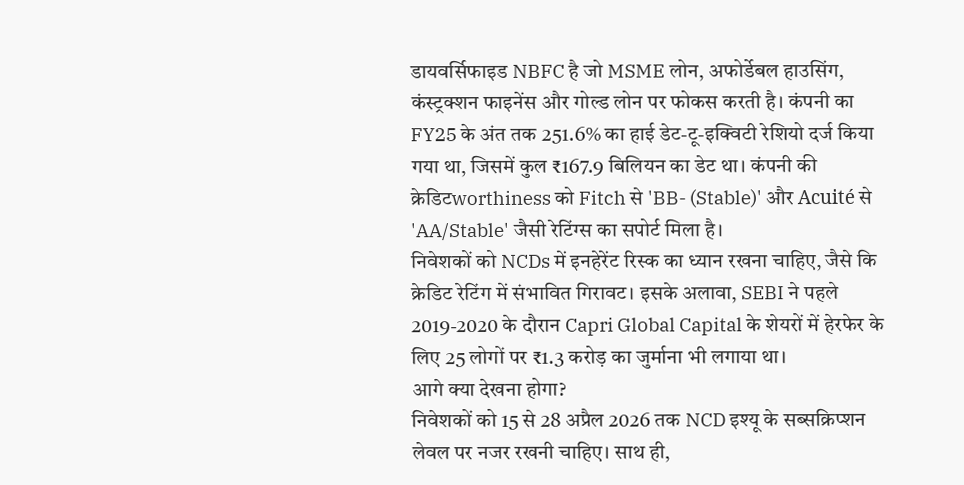डायवर्सिफाइड NBFC है जो MSME लोन, अफोर्डेबल हाउसिंग, कंस्ट्रक्शन फाइनेंस और गोल्ड लोन पर फोकस करती है। कंपनी का FY25 के अंत तक 251.6% का हाई डेट-टू-इक्विटी रेशियो दर्ज किया गया था, जिसमें कुल ₹167.9 बिलियन का डेट था। कंपनी की क्रेडिटworthiness को Fitch से 'BB- (Stable)' और Acuité से 'AA/Stable' जैसी रेटिंग्स का सपोर्ट मिला है।
निवेशकों को NCDs में इनहेरेंट रिस्क का ध्यान रखना चाहिए, जैसे कि क्रेडिट रेटिंग में संभावित गिरावट। इसके अलावा, SEBI ने पहले 2019-2020 के दौरान Capri Global Capital के शेयरों में हेरफेर के लिए 25 लोगों पर ₹1.3 करोड़ का जुर्माना भी लगाया था।
आगे क्या देखना होगा?
निवेशकों को 15 से 28 अप्रैल 2026 तक NCD इश्यू के सब्सक्रिप्शन लेवल पर नजर रखनी चाहिए। साथ ही,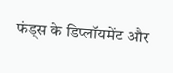फंड्स के डिप्लॉयमेंट और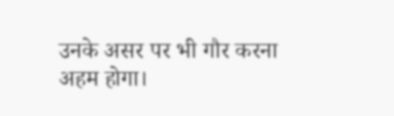उनके असर पर भी गौर करना अहम होगा।